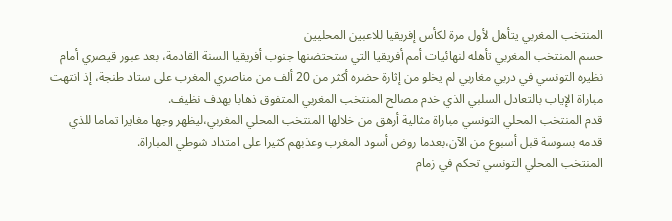المنتخب المغربي يتأهل لأول مرة لكأس إفريقيا للاعبين المحليين
حسم المنتخب المغربي تأهله لنهائيات أمم أفريقيا التي ستحتضنها جنوب أفريقيا السنة القادمة، بعد عبور قيصري أمام نظيره التونسي في دربي مغاربي لم يخلو من إثارة حضره أكثر من 20 ألف من مناصري المغرب على ستاد طنجة، إذ انتهت مباراة الإياب بالتعادل السلبي الذي خدم مصالح المنتخب المغربي المتفوق ذهابا بهدف نظيف.
قدم المنتخب المحلي التونسي مباراة مثالية أرهق من خلالها المنتخب المحلي المغربي،ليظهر وجها مغايرا تماما للذي قدمه بسوسة قبل أسبوع من الآن،بعدما روض أسود المغرب وعذبهم كثيرا على امتداد شوطي المباراة.
المنتخب المحلي التونسي تحكم في زمام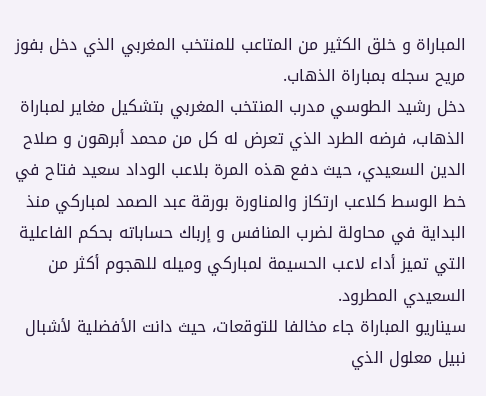المباراة و خلق الكثير من المتاعب للمنتخب المغربي الذي دخل بفوز مريح سجله بمباراة الذهاب.
دخل رشيد الطوسي مدرب المنتخب المغربي بتشكيل مغاير لمباراة الذهاب، فرضه الطرد الذي تعرض له كل من محمد أبرهون و صلاح الدين السعيدي، حيث دفع هذه المرة بلاعب الوداد سعيد فتاح في خط الوسط كلاعب ارتكاز والمناورة بورقة عبد الصمد لمباركي منذ البداية في محاولة لضرب المنافس و إرباك حساباته بحكم الفاعلية التي تميز أداء لاعب الحسيمة لمباركي وميله للهجوم أكثر من السعيدي المطرود.
سيناريو المباراة جاء مخالفا للتوقعات، حيث دانت الأفضلية لأشبال نبيل معلول الذي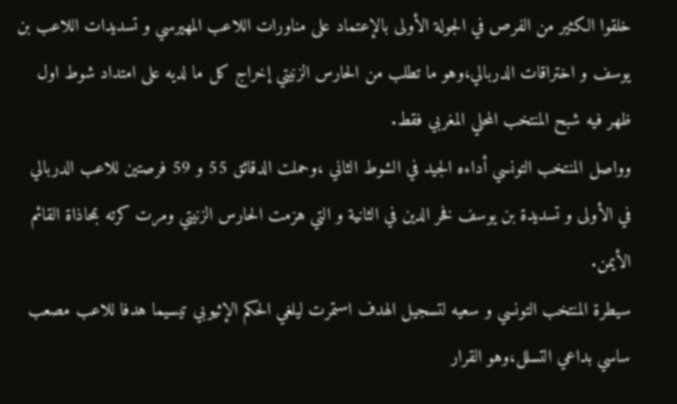خلقوا الكثير من الفرص في الجولة الأولى بالإعتماد على مناورات اللاعب المهيرسي و تسديدات اللاعب بن يوسف و اختراقات الدربالي،وهو ما تطلب من الحارس الزنيتي إخراج كل ما لديه على امتداد شوط اول ظهر فيه شبح المنتخب المحلي المغربي فقط.
وواصل المنتخب التونسي أداءه الجيد في الشوط الثاني ،وحملت الدقائق 55 و 59 فرصتين للاعب الدربالي في الأولى و تسديدة بن يوسف فخر الدين في الثانية و التي هزمت الحارس الزنيتي ومرت كرته بمحاذاة القائم الأيمن.
سيطرة المنتخب التونسي و سعيه لتسجيل الهدف استمرت ليلغي الحكم الإثيوبي تيسيما هدفا للاعب مصعب ساسي بداعي التسلل،وهو القرار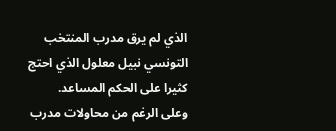الذي لم يرق مدرب المنتخب التونسي نبيل معلول الذي احتج كثيرا على الحكم المساعد.
وعلى الرغم من محاولات مدرب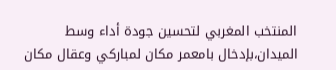المنتخب المغربي لتحسين جودة أداء وسط الميدان،بإدخال بامعمر مكان لمباركي وعقال مكان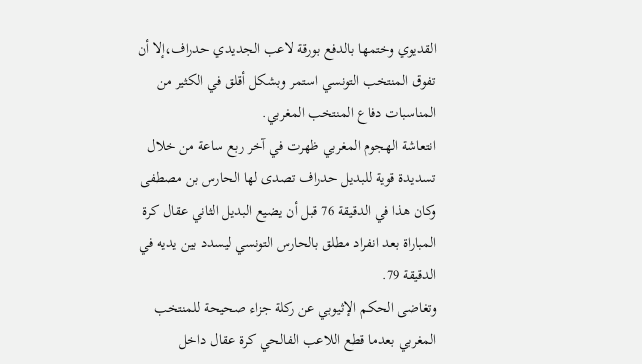القديوي وختمها بالدفع بورقة لاعب الجديدي حدراف،إلا أن تفوق المنتخب التونسي استمر وبشكل أقلق في الكثير من المناسبات دفاع المنتخب المغربي.
انتعاشة الهجوم المغربي ظهرت في آخر ربع ساعة من خلال تسديدة قوية للبديل حدراف تصدى لها الحارس بن مصطفى وكان هذا في الدقيقة 76 قبل أن يضيع البديل الثاني عقال كرة المباراة بعد انفراد مطلق بالحارس التونسي ليسدد بين يديه في الدقيقة 79.
وتغاضى الحكم الإثيوبي عن ركلة جزاء صحيحة للمنتخب المغربي بعدما قطع اللاعب الفالحي كرة عقال داخل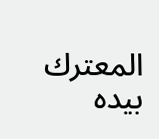المعترك بيده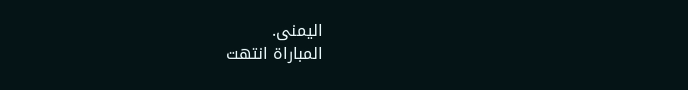اليمنى.
المباراة انتهت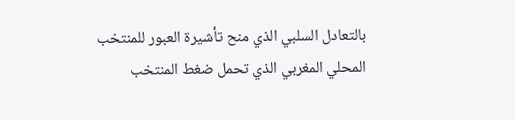بالتعادل السلبي الذي منح تأشيرة العبور للمنتخب المحلي المغربي الذي تحمل ضغط المنتخب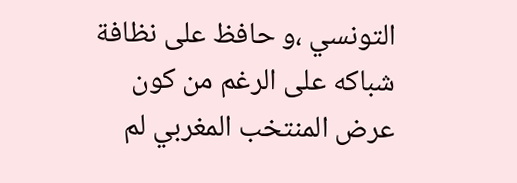التونسي ،و حافظ على نظافة شباكه على الرغم من كون عرض المنتخب المغربي لم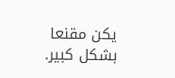يكن مقنعا بشكل كبير.